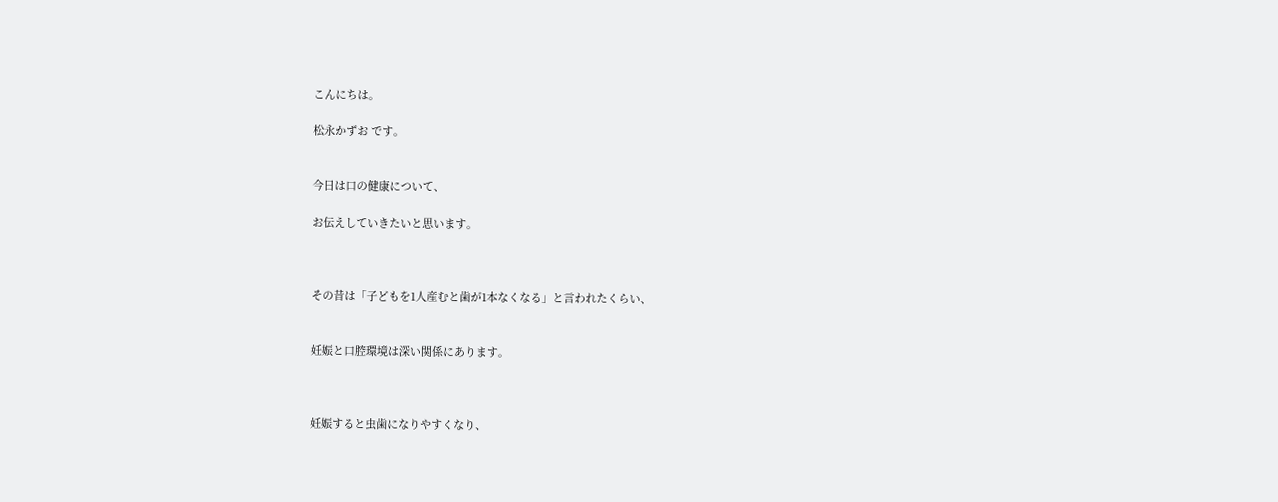こんにちは。

松永かずお です。


今日は口の健康について、

お伝えしていきたいと思います。



その昔は「子どもを1人産むと歯が1本なくなる」と言われたくらい、


妊娠と口腔環境は深い関係にあります。



妊娠すると虫歯になりやすくなり、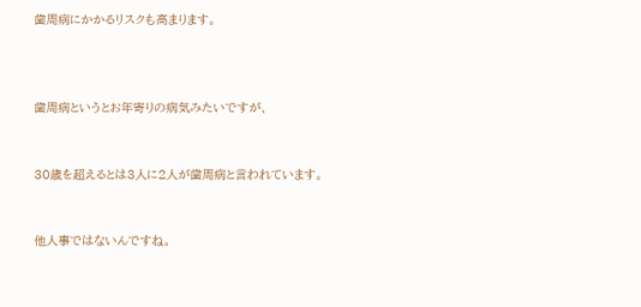歯周病にかかるリスクも高まります。



歯周病というとお年寄りの病気みたいですが、


30歳を超えるとは3人に2人が歯周病と言われています。


他人事ではないんですね。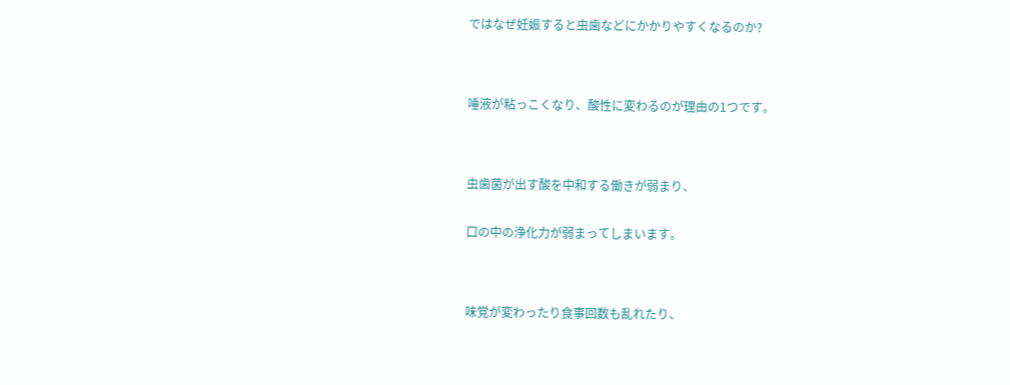ではなぜ妊娠すると虫歯などにかかりやすくなるのか?




唾液が粘っこくなり、酸性に変わるのが理由の1つです。




虫歯菌が出す酸を中和する働きが弱まり、


口の中の浄化力が弱まってしまいます。




味覚が変わったり食事回数も乱れたり、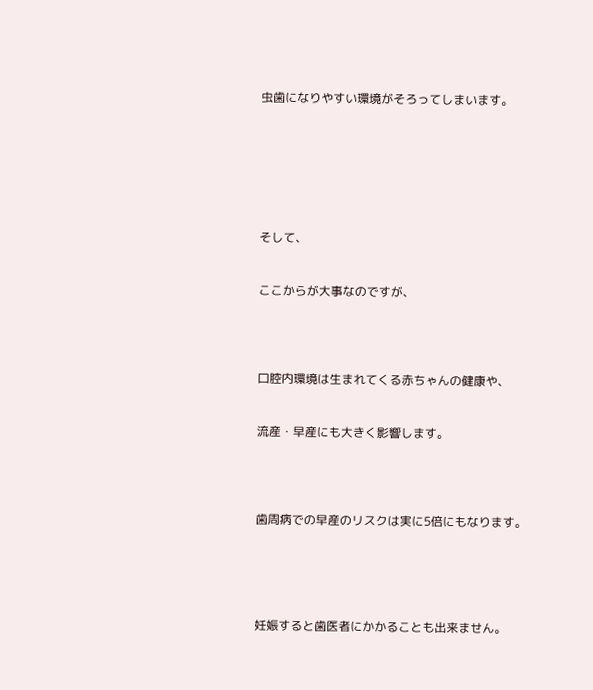虫歯になりやすい環境がそろってしまいます。







そして、


ここからが大事なのですが、




口腔内環境は生まれてくる赤ちゃんの健康や、


流産・早産にも大きく影響します。




歯周病での早産のリスクは実に5倍にもなります。





妊娠すると歯医者にかかることも出来ません。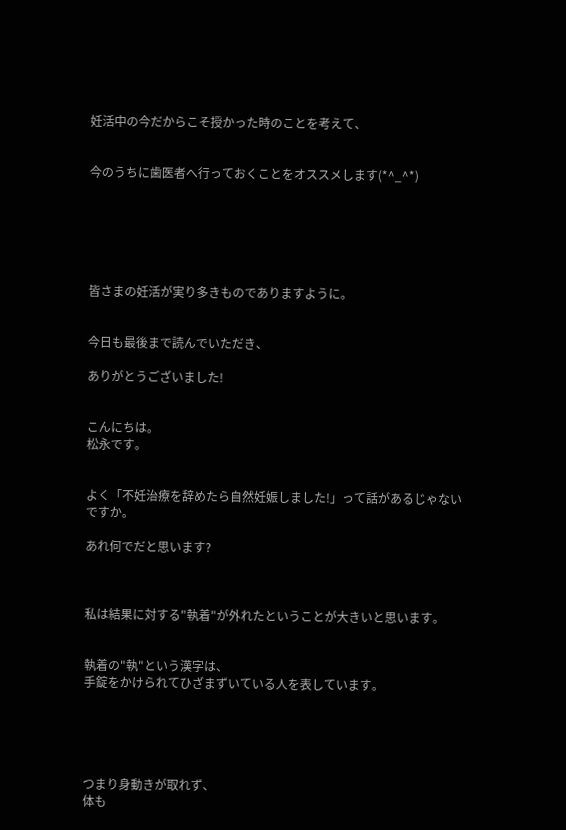妊活中の今だからこそ授かった時のことを考えて、


今のうちに歯医者へ行っておくことをオススメします(*^_^*)






皆さまの妊活が実り多きものでありますように。


今日も最後まで読んでいただき、

ありがとうございました!


こんにちは。
松永です。


よく「不妊治療を辞めたら自然妊娠しました!」って話があるじゃないですか。

あれ何でだと思います?



私は結果に対する"執着"が外れたということが大きいと思います。


執着の"執"という漢字は、
手錠をかけられてひざまずいている人を表しています。





つまり身動きが取れず、
体も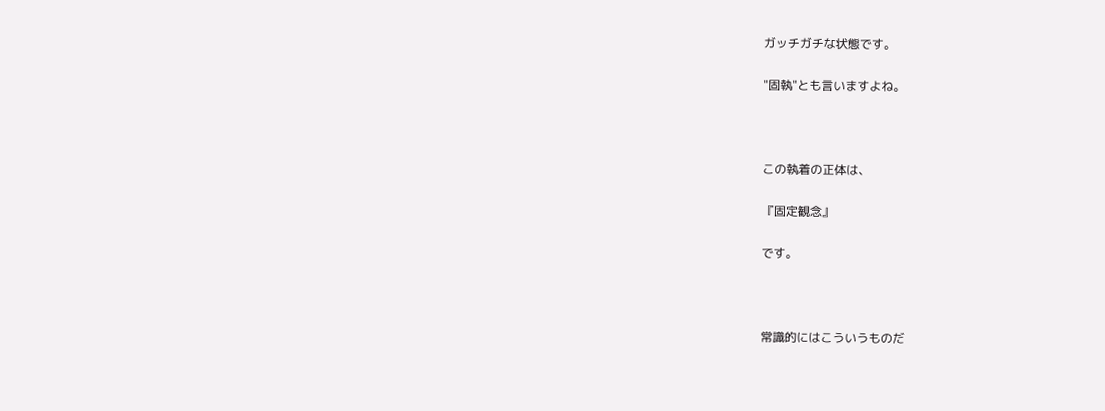ガッチガチな状態です。

"固執"とも言いますよね。



この執着の正体は、

『固定観念』

です。



常識的にはこういうものだ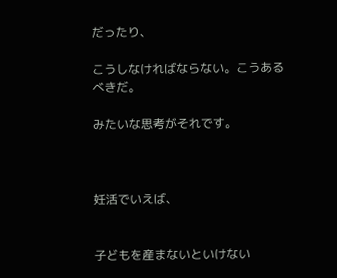だったり、

こうしなければならない。こうあるべきだ。

みたいな思考がそれです。



妊活でいえば、


子どもを産まないといけない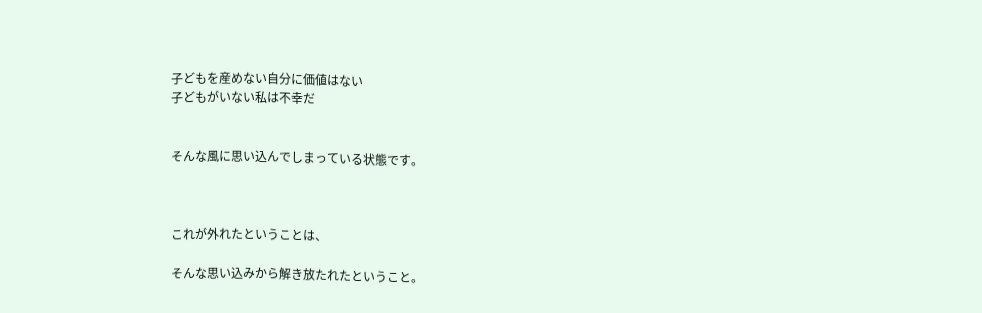子どもを産めない自分に価値はない
子どもがいない私は不幸だ


そんな風に思い込んでしまっている状態です。



これが外れたということは、

そんな思い込みから解き放たれたということ。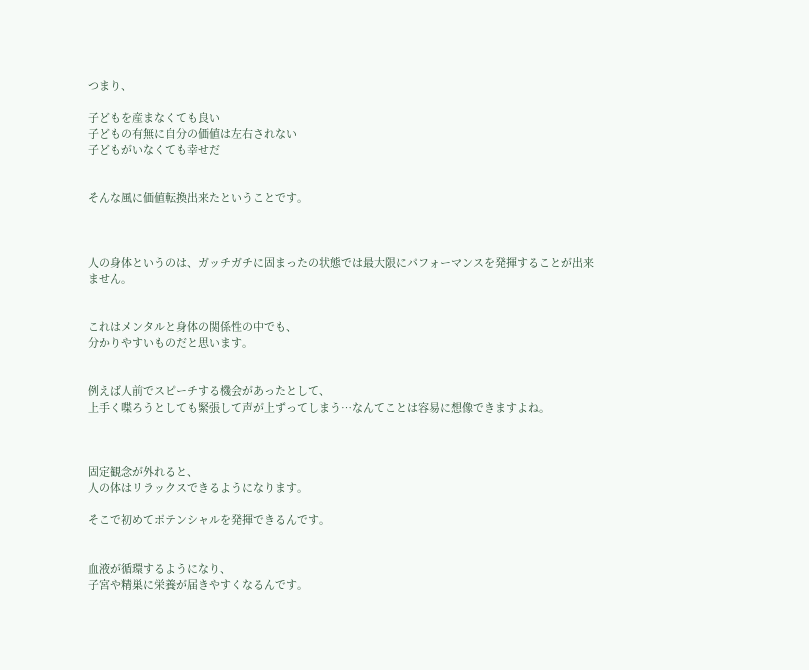つまり、

子どもを産まなくても良い
子どもの有無に自分の価値は左右されない
子どもがいなくても幸せだ


そんな風に価値転換出来たということです。



人の身体というのは、ガッチガチに固まったの状態では最大限にパフォーマンスを発揮することが出来ません。


これはメンタルと身体の関係性の中でも、
分かりやすいものだと思います。


例えば人前でスピーチする機会があったとして、
上手く喋ろうとしても緊張して声が上ずってしまう…なんてことは容易に想像できますよね。



固定観念が外れると、
人の体はリラックスできるようになります。

そこで初めてポテンシャルを発揮できるんです。


血液が循環するようになり、
子宮や精巣に栄養が届きやすくなるんです。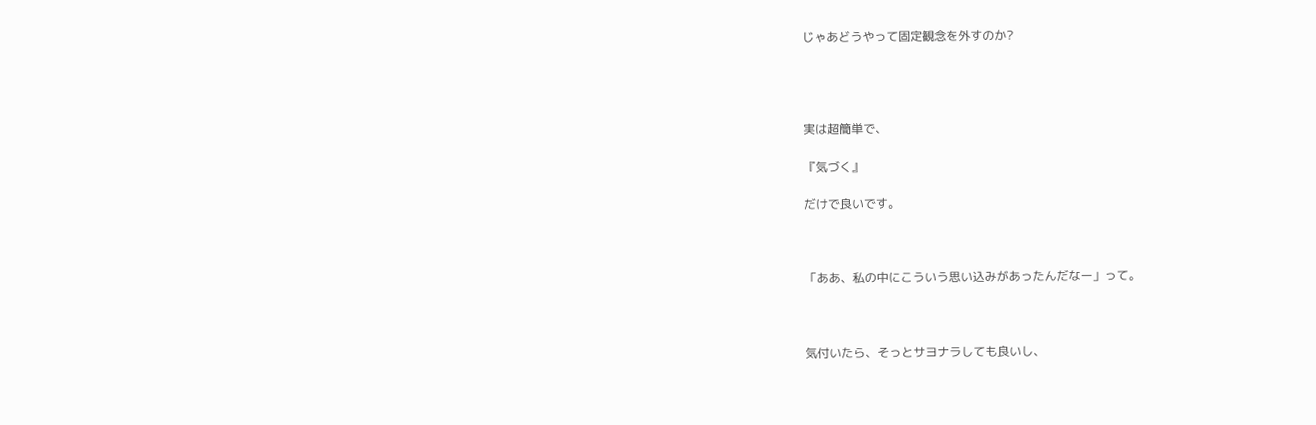じゃあどうやって固定観念を外すのか?




実は超簡単で、

『気づく』

だけで良いです。



「ああ、私の中にこういう思い込みがあったんだなー」って。



気付いたら、そっとサヨナラしても良いし、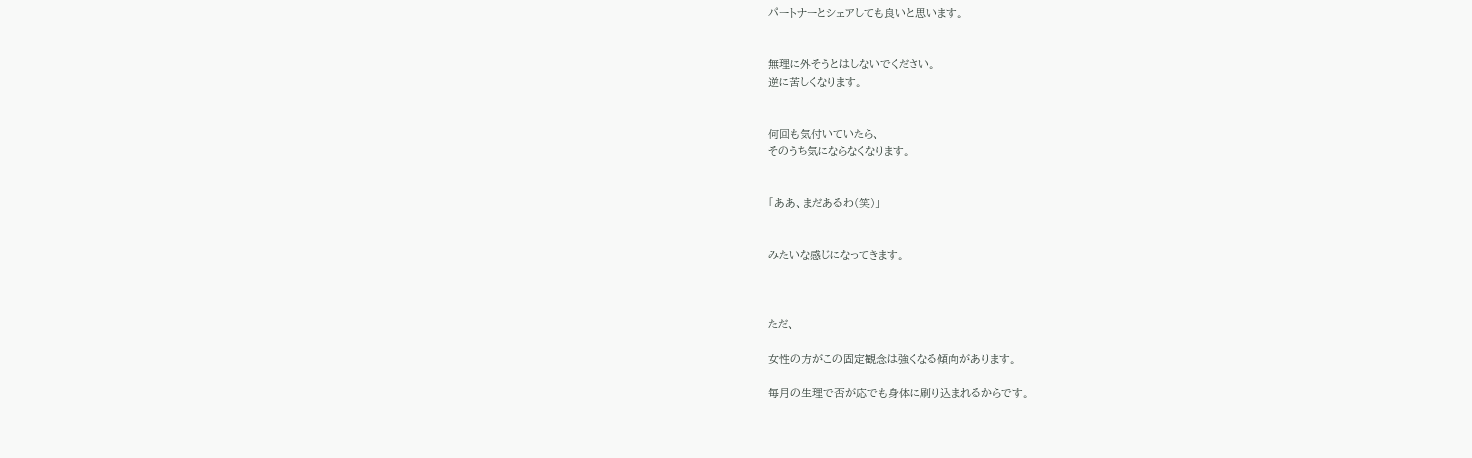パートナーとシェアしても良いと思います。


無理に外そうとはしないでください。
逆に苦しくなります。


何回も気付いていたら、
そのうち気にならなくなります。


「ああ、まだあるわ(笑)」


みたいな感じになってきます。



ただ、

女性の方がこの固定観念は強くなる傾向があります。

毎月の生理で否が応でも身体に刷り込まれるからです。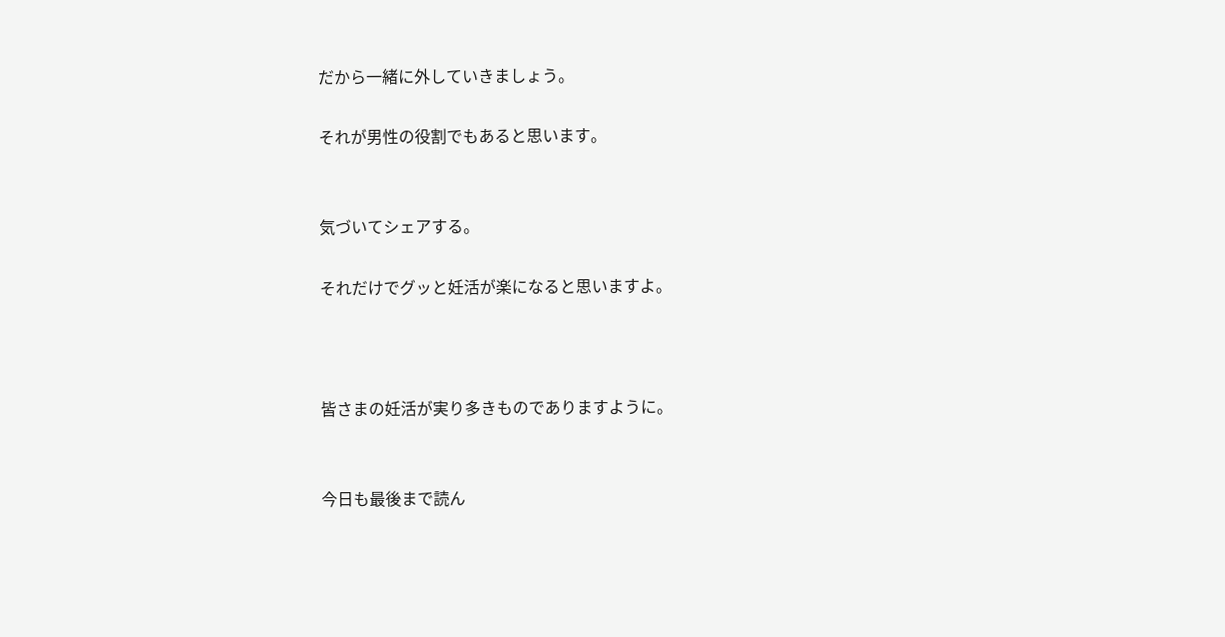だから一緒に外していきましょう。

それが男性の役割でもあると思います。


気づいてシェアする。

それだけでグッと妊活が楽になると思いますよ。



皆さまの妊活が実り多きものでありますように。


今日も最後まで読ん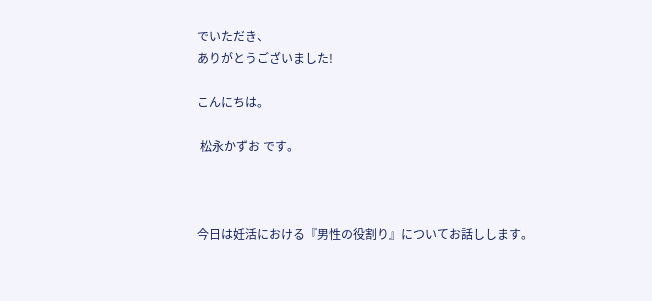でいただき、
ありがとうございました!

こんにちは。

 松永かずお です。



今日は妊活における『男性の役割り』についてお話しします。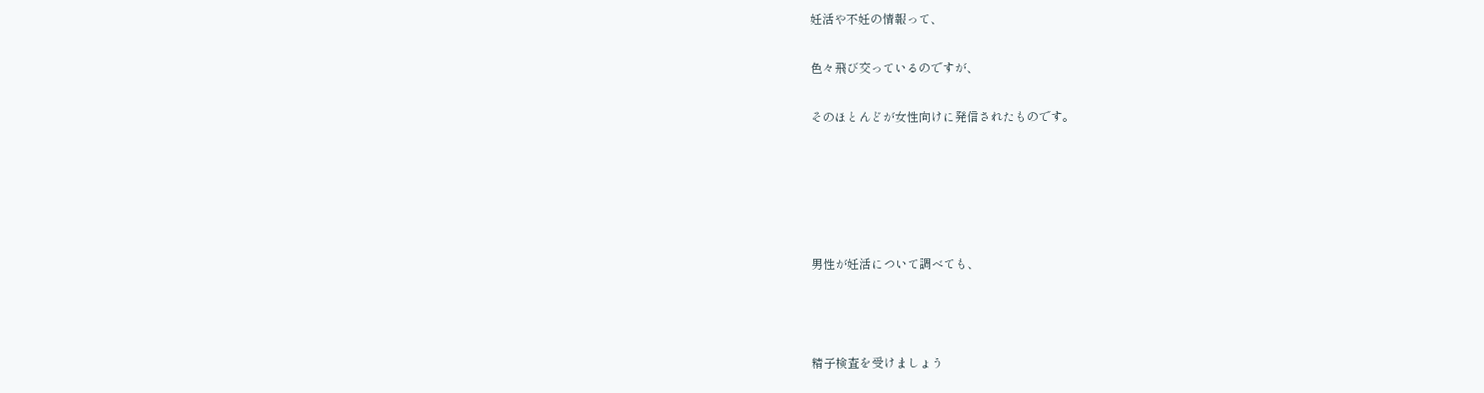妊活や不妊の情報って、

色々飛び交っているのですが、

そのほとんどが女性向けに発信されたものです。





男性が妊活について調べても、



精子検査を受けましょう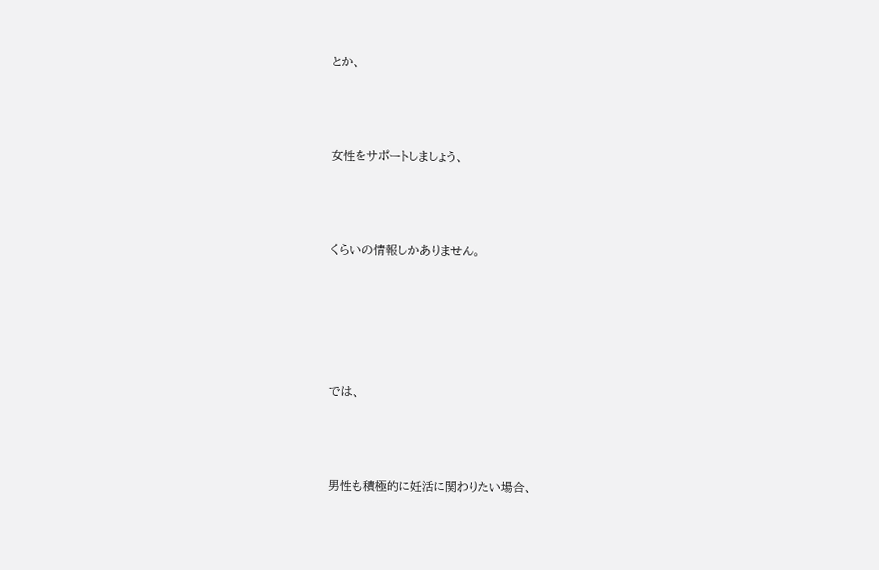とか、



女性をサポートしましょう、



くらいの情報しかありません。





では、



男性も積極的に妊活に関わりたい場合、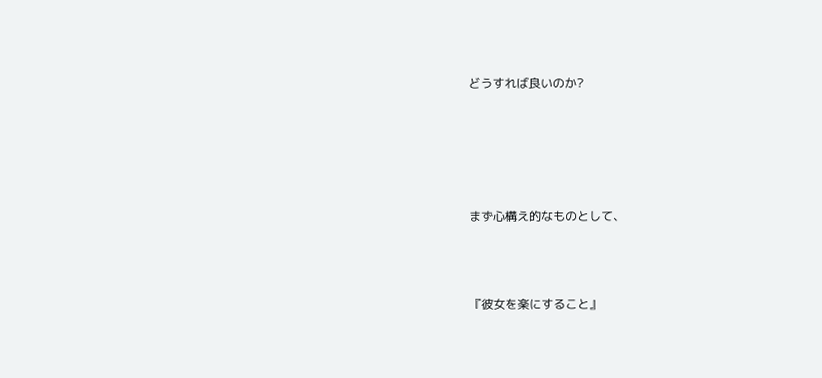どうすれば良いのか?





まず心構え的なものとして、



『彼女を楽にすること』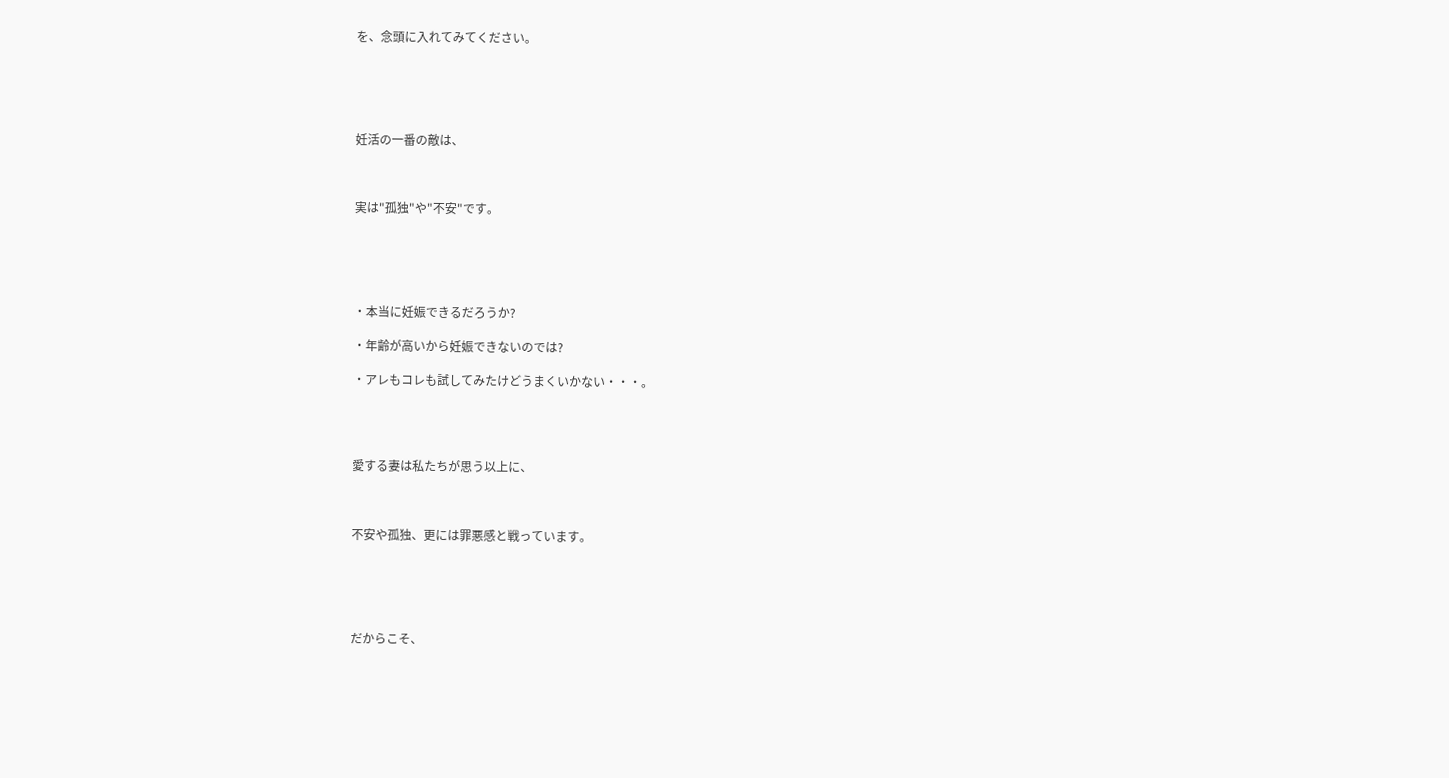を、念頭に入れてみてください。





妊活の一番の敵は、



実は"孤独"や"不安"です。





・本当に妊娠できるだろうか?

・年齢が高いから妊娠できないのでは?

・アレもコレも試してみたけどうまくいかない・・・。




愛する妻は私たちが思う以上に、



不安や孤独、更には罪悪感と戦っています。





だからこそ、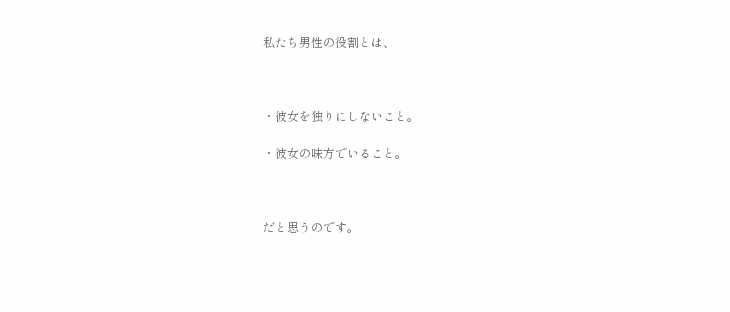私たち男性の役割とは、



・彼女を独りにしないこと。

・彼女の味方でいること。



だと思うのです。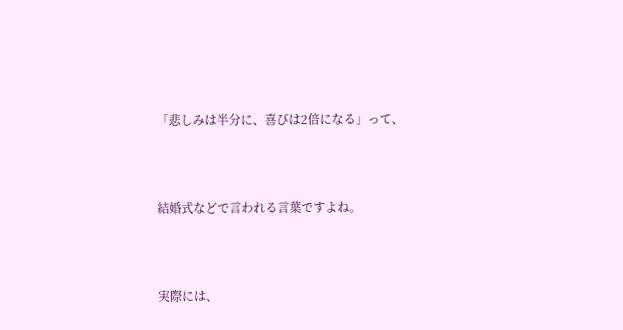「悲しみは半分に、喜びは2倍になる」って、



結婚式などで言われる言葉ですよね。



実際には、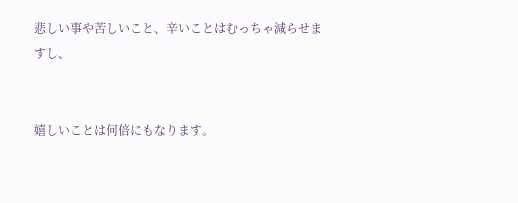悲しい事や苦しいこと、辛いことはむっちゃ減らせますし、


嬉しいことは何倍にもなります。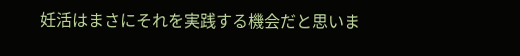妊活はまさにそれを実践する機会だと思いま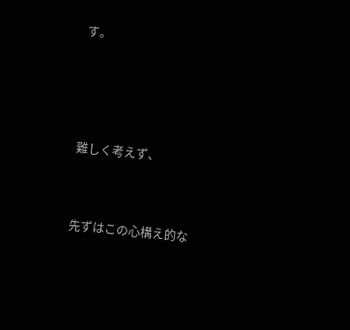す。





難しく考えず、



先ずはこの心構え的な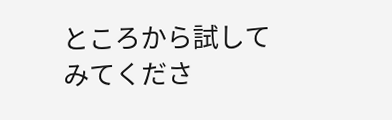ところから試してみてくださ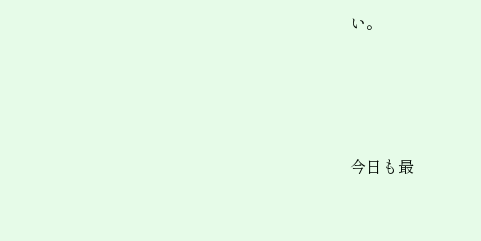い。





今日も最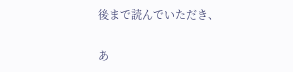後まで読んでいただき、

あ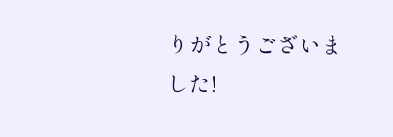りがとうございました!